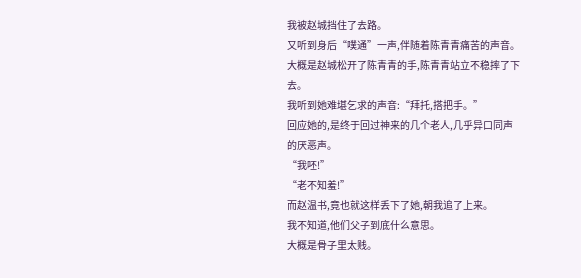我被赵城挡住了去路。
又听到身后“噗通”一声,伴随着陈青青痛苦的声音。
大概是赵城松开了陈青青的手,陈青青站立不稳摔了下去。
我听到她难堪乞求的声音:“拜托,搭把手。”
回应她的,是终于回过神来的几个老人,几乎异口同声的厌恶声。
“我呸!”
“老不知羞!”
而赵温书,竟也就这样丢下了她,朝我追了上来。
我不知道,他们父子到底什么意思。
大概是骨子里太贱。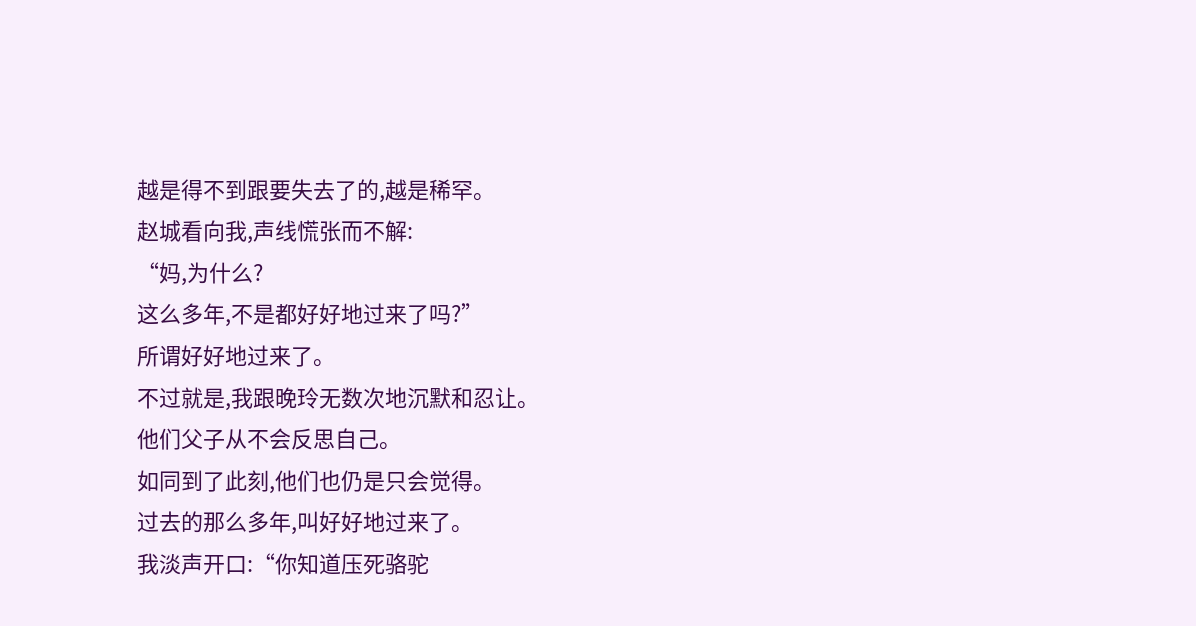越是得不到跟要失去了的,越是稀罕。
赵城看向我,声线慌张而不解:
“妈,为什么?
这么多年,不是都好好地过来了吗?”
所谓好好地过来了。
不过就是,我跟晚玲无数次地沉默和忍让。
他们父子从不会反思自己。
如同到了此刻,他们也仍是只会觉得。
过去的那么多年,叫好好地过来了。
我淡声开口:“你知道压死骆驼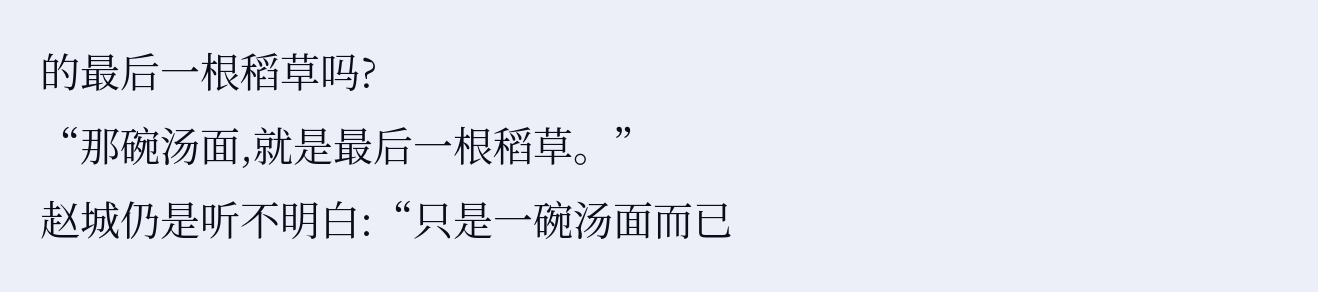的最后一根稻草吗?
“那碗汤面,就是最后一根稻草。”
赵城仍是听不明白:“只是一碗汤面而已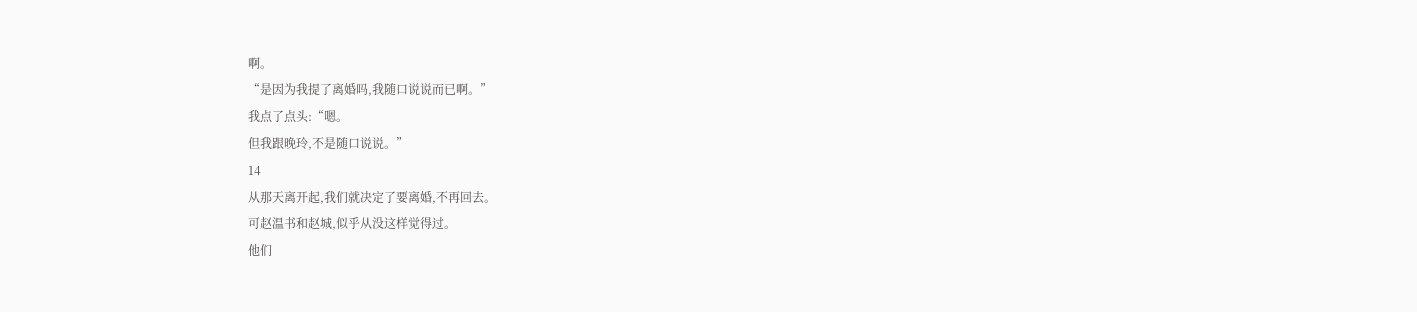啊。
“是因为我提了离婚吗,我随口说说而已啊。”
我点了点头:“嗯。
但我跟晚玲,不是随口说说。”
14
从那天离开起,我们就决定了要离婚,不再回去。
可赵温书和赵城,似乎从没这样觉得过。
他们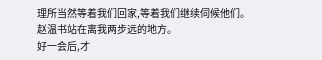理所当然等着我们回家,等着我们继续伺候他们。
赵温书站在离我两步远的地方。
好一会后,才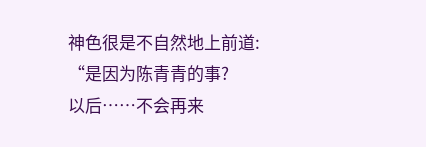神色很是不自然地上前道:
“是因为陈青青的事?
以后……不会再来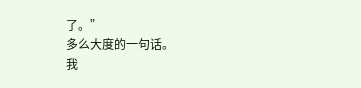了。”
多么大度的一句话。
我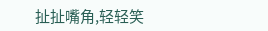扯扯嘴角,轻轻笑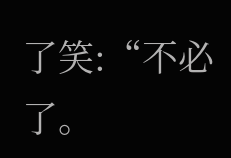了笑:“不必了。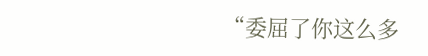“委屈了你这么多